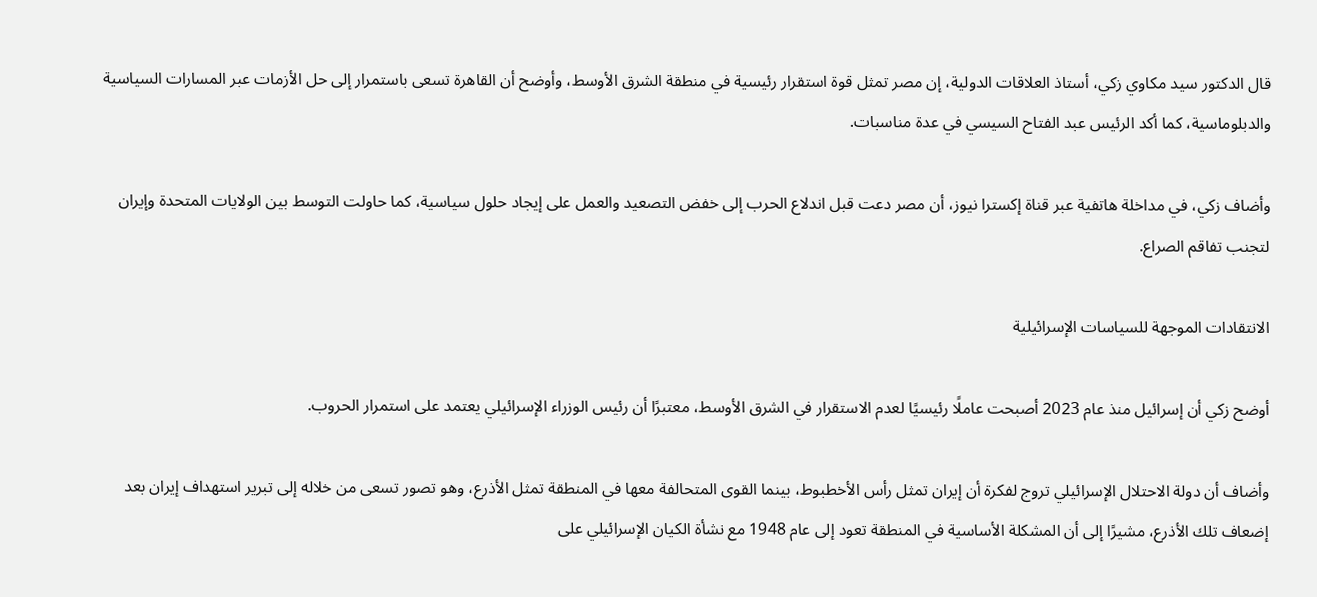قال الدكتور سيد مكاوي زكي، أستاذ العلاقات الدولية، إن مصر تمثل قوة استقرار رئيسية في منطقة الشرق الأوسط، وأوضح أن القاهرة تسعى باستمرار إلى حل الأزمات عبر المسارات السياسية والدبلوماسية، كما أكد الرئيس عبد الفتاح السيسي في عدة مناسبات.

وأضاف زكي، في مداخلة هاتفية عبر قناة إكسترا نيوز، أن مصر دعت قبل اندلاع الحرب إلى خفض التصعيد والعمل على إيجاد حلول سياسية، كما حاولت التوسط بين الولايات المتحدة وإيران لتجنب تفاقم الصراع.

الانتقادات الموجهة للسياسات الإسرائيلية

أوضح زكي أن إسرائيل منذ عام 2023 أصبحت عاملًا رئيسيًا لعدم الاستقرار في الشرق الأوسط، معتبرًا أن رئيس الوزراء الإسرائيلي يعتمد على استمرار الحروب.

وأضاف أن دولة الاحتلال الإسرائيلي تروج لفكرة أن إيران تمثل رأس الأخطبوط، بينما القوى المتحالفة معها في المنطقة تمثل الأذرع، وهو تصور تسعى من خلاله إلى تبرير استهداف إيران بعد إضعاف تلك الأذرع، مشيرًا إلى أن المشكلة الأساسية في المنطقة تعود إلى عام 1948 مع نشأة الكيان الإسرائيلي على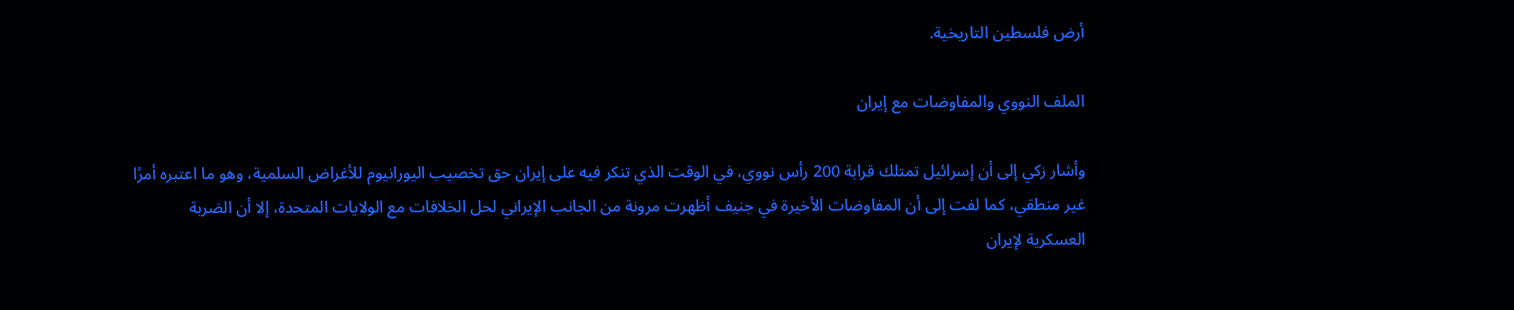أرض فلسطين التاريخية.

الملف النووي والمفاوضات مع إيران

وأشار زكي إلى أن إسرائيل تمتلك قرابة 200 رأس نووي، في الوقت الذي تنكر فيه على إيران حق تخصيب اليورانيوم للأغراض السلمية، وهو ما اعتبره أمرًا غير منطقي، كما لفت إلى أن المفاوضات الأخيرة في جنيف أظهرت مرونة من الجانب الإيراني لحل الخلافات مع الولايات المتحدة، إلا أن الضربة العسكرية لإيران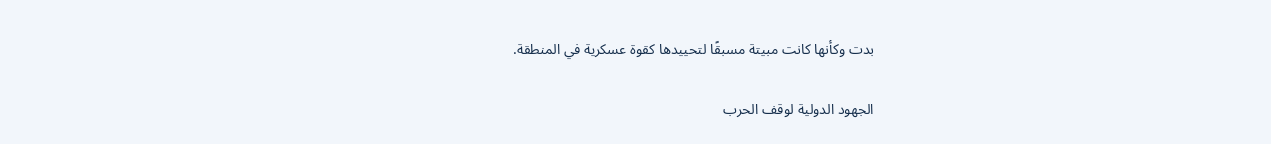بدت وكأنها كانت مبيتة مسبقًا لتحييدها كقوة عسكرية في المنطقة.

الجهود الدولية لوقف الحرب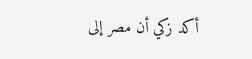أكد زكي أن مصر إلى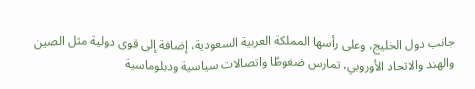جانب دول الخليج، وعلى رأسها المملكة العربية السعودية، إضافة إلى قوى دولية مثل الصين والهند والاتحاد الأوروبي، تمارس ضغوطًا واتصالات سياسية ودبلوماسية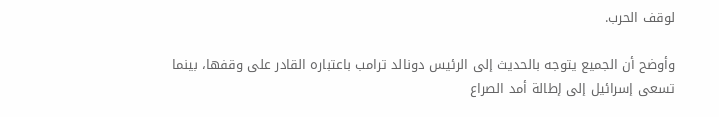لوقف الحرب.

وأوضح أن الجميع يتوجه بالحديث إلى الرئيس دونالد ترامب باعتباره القادر على وقفها، بينما تسعى إسرائيل إلى إطالة أمد الصراع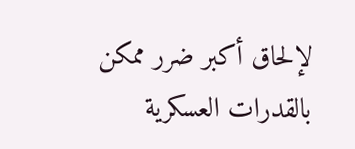لإلحاق أكبر ضرر ممكن بالقدرات العسكرية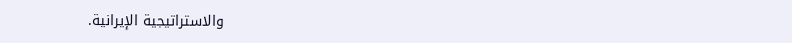والاستراتيجية الإيرانية.